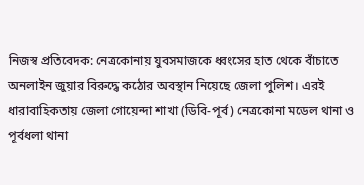নিজস্ব প্রতিবেদক: নেত্রকোনায় যুবসমাজকে ধ্বংসের হাত থেকে বাঁচাতে অনলাইন জুয়ার বিরুদ্ধে কঠোর অবস্থান নিয়েছে জেলা পুলিশ। এরই ধারাবাহিকতায় জেলা গোয়েন্দা শাখা (ডিবি-পূর্ব) নেত্রকোনা মডেল থানা ও পূর্বধলা থানা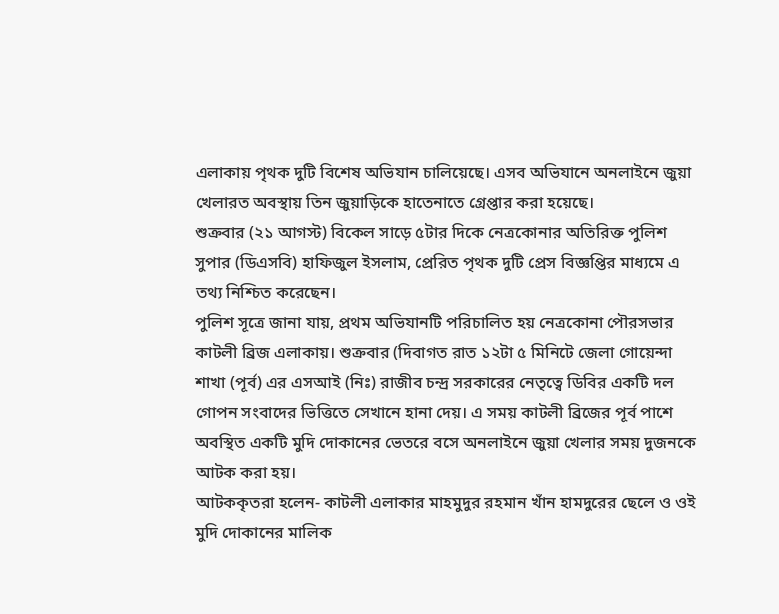এলাকায় পৃথক দুটি বিশেষ অভিযান চালিয়েছে। এসব অভিযানে অনলাইনে জুয়া খেলারত অবস্থায় তিন জুয়াড়িকে হাতেনাতে গ্রেপ্তার করা হয়েছে।
শুক্রবার (২১ আগস্ট) বিকেল সাড়ে ৫টার দিকে নেত্রকোনার অতিরিক্ত পুলিশ সুপার (ডিএসবি) হাফিজুল ইসলাম, প্রেরিত পৃথক দুটি প্রেস বিজ্ঞপ্তির মাধ্যমে এ তথ্য নিশ্চিত করেছেন।
পুলিশ সূত্রে জানা যায়, প্রথম অভিযানটি পরিচালিত হয় নেত্রকোনা পৌরসভার কাটলী ব্রিজ এলাকায়। শুক্রবার (দিবাগত রাত ১২টা ৫ মিনিটে জেলা গোয়েন্দা শাখা (পূর্ব) এর এসআই (নিঃ) রাজীব চন্দ্র সরকারের নেতৃত্বে ডিবির একটি দল গোপন সংবাদের ভিত্তিতে সেখানে হানা দেয়। এ সময় কাটলী ব্রিজের পূর্ব পাশে অবস্থিত একটি মুদি দোকানের ভেতরে বসে অনলাইনে জুয়া খেলার সময় দুজনকে আটক করা হয়।
আটককৃতরা হলেন- কাটলী এলাকার মাহমুদুর রহমান খাঁন হামদুরের ছেলে ও ওই মুদি দোকানের মালিক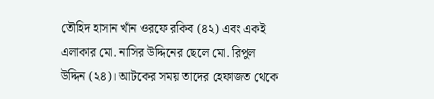তৌহিদ হাসান খাঁন ওরফে রকিব (৪২) এবং একই এলাকার মো. নাসির উদ্দিনের ছেলে মো. রিপুল উদ্দিন (২৪)। আটকের সময় তাদের হেফাজত থেকে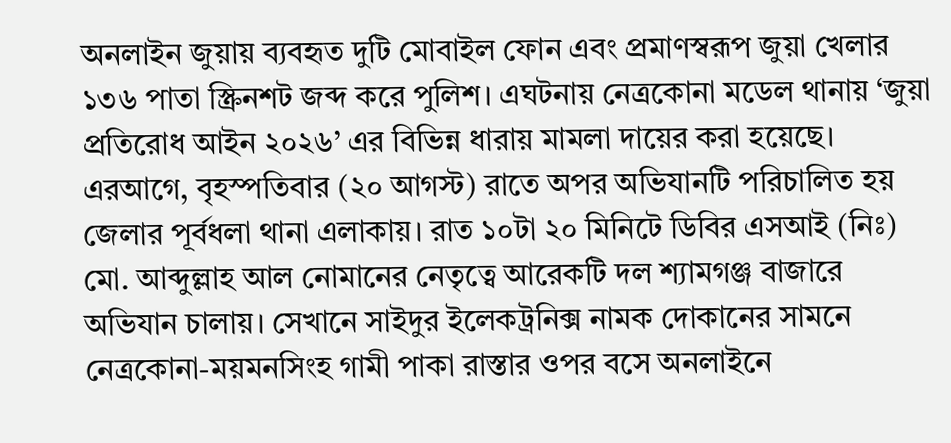অনলাইন জুয়ায় ব্যবহৃত দুটি মোবাইল ফোন এবং প্রমাণস্বরূপ জুয়া খেলার ১৩৬ পাতা স্ক্রিনশট জব্দ করে পুলিশ। এঘটনায় নেত্রকোনা মডেল থানায় ‘জুয়া প্রতিরোধ আইন ২০২৬’ এর বিভিন্ন ধারায় মামলা দায়ের করা হয়েছে।
এরআগে, বৃহস্পতিবার (২০ আগস্ট) রাতে অপর অভিযানটি পরিচালিত হয় জেলার পূর্বধলা থানা এলাকায়। রাত ১০টা ২০ মিনিটে ডিবির এসআই (নিঃ) মো. আব্দুল্লাহ আল নোমানের নেতৃত্বে আরেকটি দল শ্যামগঞ্জ বাজারে অভিযান চালায়। সেখানে সাইদুর ইলেকট্রনিক্স নামক দোকানের সামনে নেত্রকোনা-ময়মনসিংহ গামী পাকা রাস্তার ওপর বসে অনলাইনে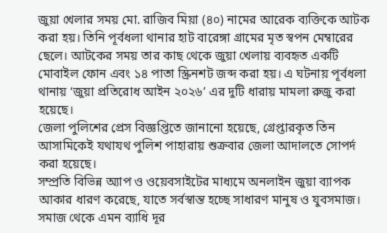জুয়া খেলার সময় মো. রাজিব মিয়া (৪০) নামের আরেক ব্যক্তিকে আটক করা হয়। তিনি পূর্বধলা থানার হাট বারেঙ্গা গ্রামের মৃত স্বপন মেম্বারের ছেলে। আটকের সময় তার কাছ থেকে জুয়া খেলায় ব্যবহৃত একটি মোবাইল ফোন এবং ১৪ পাতা স্ক্রিনশট জব্দ করা হয়। এ ঘটনায় পূর্বধলা থানায় ‘জুয়া প্রতিরোধ আইন ২০২৬’ এর দুটি ধারায় মামলা রুজু করা হয়েছে।
জেলা পুলিশের প্রেস বিজ্ঞপ্তিতে জানানো হয়েছে, গ্রেপ্তারকৃত তিন আসামিকেই যথাযথ পুলিশ পাহারায় শুক্রবার জেলা আদালতে সোপর্দ করা হয়েছে।
সম্প্রতি বিভিন্ন অ্যাপ ও ওয়েবসাইটের মাধ্যমে অনলাইন জুয়া ব্যাপক আকার ধারণ করেছে, যাতে সর্বস্বান্ত হচ্ছে সাধারণ মানুষ ও যুবসমাজ। সমাজ থেকে এমন ব্যাধি দূর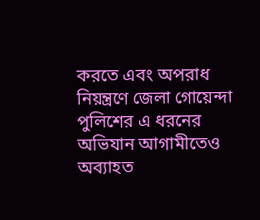করতে এবং অপরাধ নিয়ন্ত্রণে জেলা গোয়েন্দা পুলিশের এ ধরনের অভিযান আগামীতেও অব্যাহত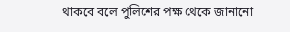থাকবে বলে পুলিশের পক্ষ থেকে জানানো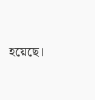হয়েছে।